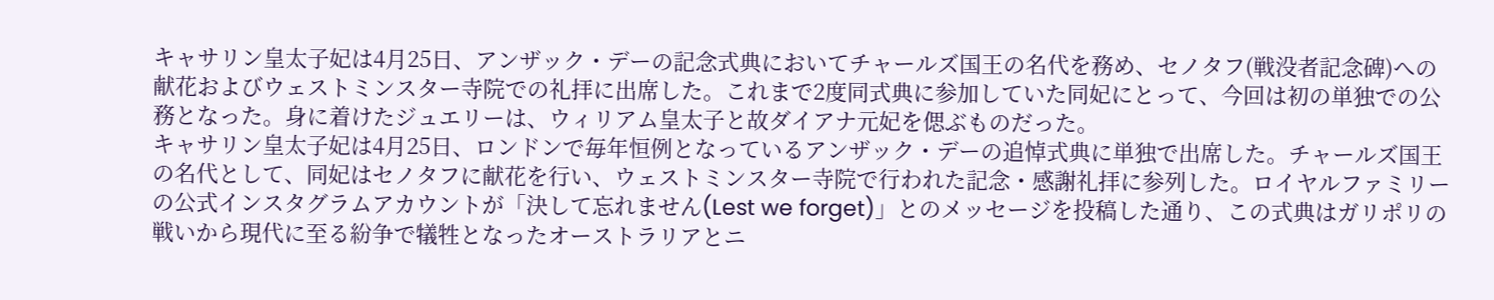キャサリン皇太子妃は4月25日、アンザック・デーの記念式典においてチャールズ国王の名代を務め、セノタフ(戦没者記念碑)への献花およびウェストミンスター寺院での礼拝に出席した。これまで2度同式典に参加していた同妃にとって、今回は初の単独での公務となった。身に着けたジュエリーは、ウィリアム皇太子と故ダイアナ元妃を偲ぶものだった。
キャサリン皇太子妃は4月25日、ロンドンで毎年恒例となっているアンザック・デーの追悼式典に単独で出席した。チャールズ国王の名代として、同妃はセノタフに献花を行い、ウェストミンスター寺院で行われた記念・感謝礼拝に参列した。ロイヤルファミリーの公式インスタグラムアカウントが「決して忘れません(Lest we forget)」とのメッセージを投稿した通り、この式典はガリポリの戦いから現代に至る紛争で犠牲となったオーストラリアとニ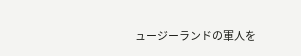ュージーランドの軍人を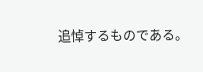追悼するものである。